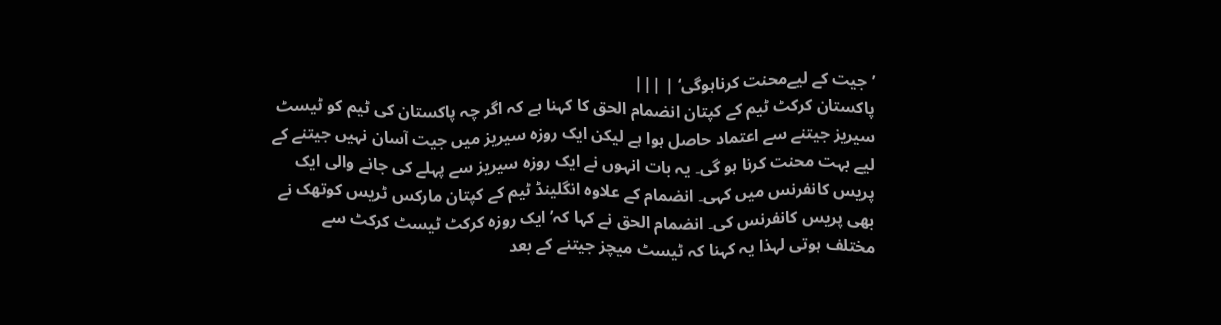’جیت کے لیےمحنت کرناہوگی‘ | |||
پاکستان کرکٹ ٹیم کے کپتان انضمام الحق کا کہنا ہے کہ اگر چہ پاکستان کی ٹیم کو ٹیسٹ سیریز جیتنے سے اعتماد حاصل ہوا ہے لیکن ایک روزہ سیریز میں جیت آسان نہیں جیتنے کے لیے بہت محنت کرنا ہو گی۔ یہ بات انہوں نے ایک روزہ سیریز سے پہلے کی جانے والی ایک پریس کانفرنس میں کہی۔ انضمام کے علاوہ انگلینڈ ٹیم کے کپتان مارکس ٹریس کوتھک نے بھی پریس کانفرنس کی۔ انضمام الحق نے کہا کہ’ایک روزہ کرکٹ ٹیسٹ کرکٹ سے مختلف ہوتی لہذا یہ کہنا کہ ٹیسٹ میچز جیتنے کے بعد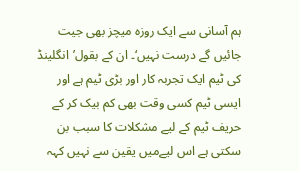ہم آسانی سے ایک روزہ میچز بھی جیت جائیں گے درست نہیں‘۔ ان کے بقول’انگلینڈ کی ٹیم ایک تجربہ کار اور بڑی ٹیم ہے اور ایسی ٹیم کسی وقت بھی کم بیک کر کے حریف ٹیم کے لیے مشکلات کا سبب بن سکتی ہے اس لیےمیں یقین سے نہیں کہہ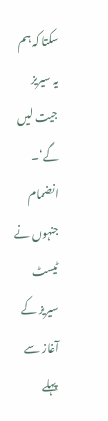سکتا کہ ہم یہ سیریز جیت لیں گے‘۔ انضمام جنہوں نے ٹیسٹ سیریز کے آغاز سے پہلے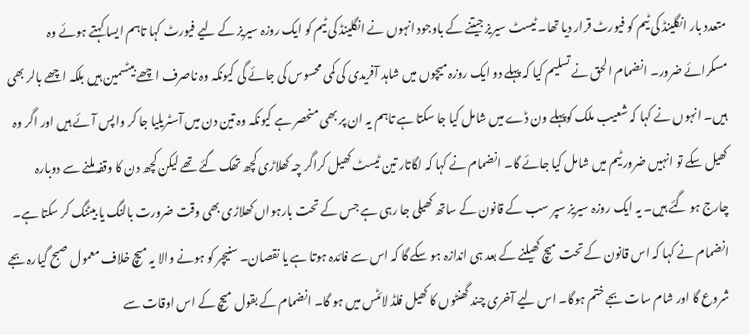متعدد بار انگلینڈ کی ٹیم کو فیورٹ قرار دیا تھا۔ ٹیسٹ سیریز جیتنے کے باوجود انہوں نے انگلینڈ کی ٹیم کو ایک روزہ سیریز کے لیے فیورٹ کہا تاہم ایسا کہتے ہوئے وہ مسکرائے ضرور۔ انضمام الحق نے تسلیم کیا کہ پہلے دو ایک روزہ میچوں میں شاہد آفریدی کی کمی محسوس کی جائے گی کیونکہ وہ ناصرف اچھے بیٹسمین ہیں بلکہ اچھے بالر بھی ہیں۔ انہوں نے کہا کہ شعیب ملک کوپہلے ون ڈے میں شامل کیا جا سکتا ہے تاہم یہ ان پر بھی منحصر ہے کیونکہ وہ تین دن میں آسٹریلیا جا کر واپس آئے ہیں اور اگر وہ کھیل سکے تو انہیں ضرور ٹیم میں شامل کیا جائے گا۔ انضمام نے کہا کہ لگاتار تین ٹیسٹ کھیل کراگر چہ کھلاڑی کچھ تھک گئے تھے لیکن کچھ دن کا وقفہ ملنے سے دوبارہ چارج ہو گئے ہیں۔ یہ ایک روزہ سیریز سپر سب کے قانون کے ساتھ کھیلی جا رہی ہے جس کے تحت بارہواں کھلاڑی بھی وقت ضرورت بالنگ یا بیٹنگ کر سکتا ہے۔ انضمام نے کہا کہ اس قانون کے تحت میچ کھیلنے کے بعد ہی اندازہ ہو سکے گا کہ اس سے فائدہ ہوتا ہے یا نقصان۔ سنیچر کو ہونے والا یہ میچ خلاف معمول صبح گیارہ بجے شروع گا اور شام سات بجے ختم ہوگا۔ اس لیے آخری چند گھنٹوں کا کھیل فلڈ لائٹس میں ہو گا۔ انضمام کے بقول میچ کے اس اوقات سے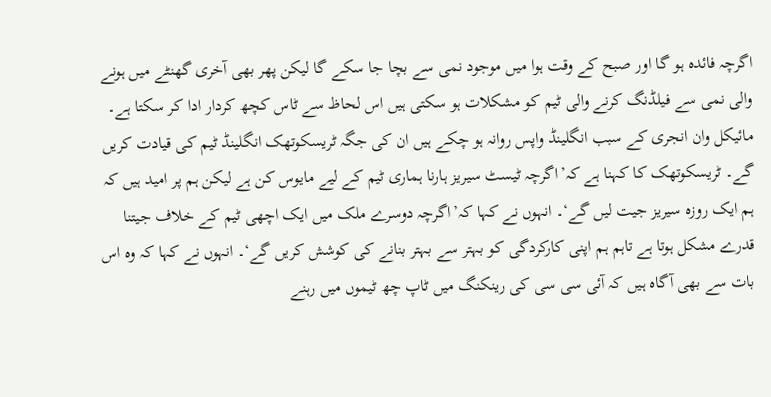اگرچہ فائدہ ہو گا اور صبح کے وقت ہوا میں موجود نمی سے بچا جا سکے گا لیکن پھر بھی آخری گھنٹے میں ہونے والی نمی سے فیلڈنگ کرنے والی ٹیم کو مشکلات ہو سکتی ہیں اس لحاظ سے ٹاس کچھ کردار ادا کر سکتا ہے۔
مائیکل وان انجری کے سبب انگلینڈ واپس روانہ ہو چکے ہیں ان کی جگہ ٹریسکوتھک انگلینڈ ٹیم کی قیادت کریں گے۔ ٹریسکوتھک کا کہنا ہے کہ’اگرچہ ٹیسٹ سیریز ہارنا ہماری ٹیم کے لیے مایوس کن ہے لیکن ہم پر امید ہیں کہ ہم ایک روزہ سیریز جیت لیں گے‘۔ انہوں نے کہا کہ’اگرچہ دوسرے ملک میں ایک اچھی ٹیم کے خلاف جیتنا قدرے مشکل ہوتا ہے تاہم ہم اپنی کارکردگی کو بہتر سے بہتر بنانے کی کوشش کریں گے‘۔ انہوں نے کہا کہ وہ اس بات سے بھی آگاہ ہیں کہ آئی سی سی کی رینکنگ میں ٹاپ چھ ٹیموں میں رہنے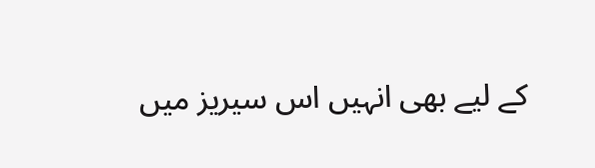کے لیے بھی انہیں اس سیریز میں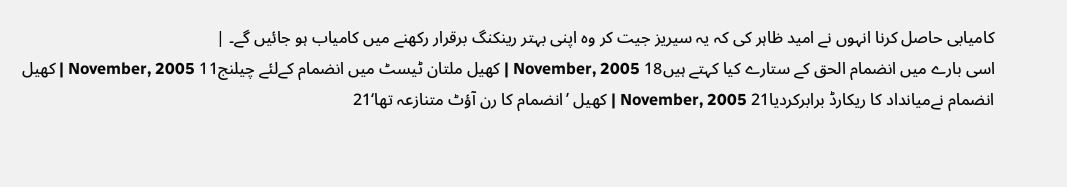کامیابی حاصل کرنا انہوں نے امید ظاہر کی کہ یہ سیریز جیت کر وہ اپنی بہتر رینکنگ برقرار رکھنے میں کامیاب ہو جائیں گے۔ |
اسی بارے میں انضمام الحق کے ستارے کیا کہتے ہیں18 November, 2005 | کھیل ملتان ٹیسٹ میں انضمام کےلئے چیلنج11 November, 2005 | کھیل انضمام نےمیانداد کا ریکارڈ برابرکردیا21 November, 2005 | کھیل ’انضمام کا رن آؤٹ متنازعہ تھا‘21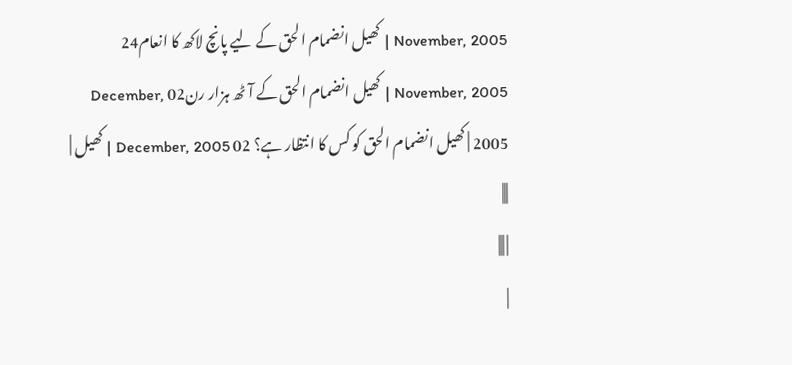November, 2005 | کھیل انضمام الحق کے لیے پانچ لاکھ کا انعام24 November, 2005 | کھیل انضمام الحق کے آٹھ ہزار رن02 December, 2005 | کھیل انضمام الحق کو کس کا انتظار ہے؟ 02 December, 2005 | کھیل | |||
| |||
|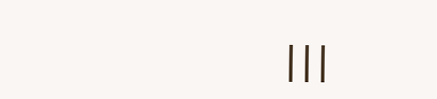|||